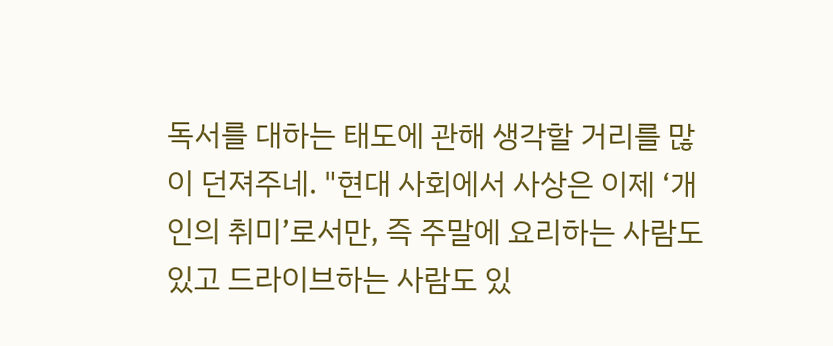독서를 대하는 태도에 관해 생각할 거리를 많이 던져주네. "현대 사회에서 사상은 이제 ‘개인의 취미’로서만, 즉 주말에 요리하는 사람도 있고 드라이브하는 사람도 있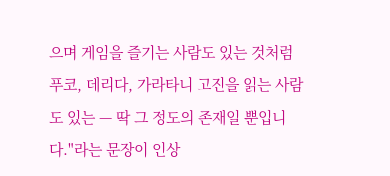으며 게임을 즐기는 사람도 있는 것처럼 푸코, 데리다, 가라타니 고진을 읽는 사람도 있는 — 딱 그 정도의 존재일 뿐입니다."라는 문장이 인상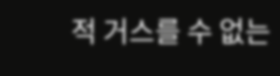적 거스를 수 없는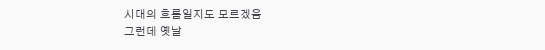시대의 흐름일지도 모르겠음
그런데 옛날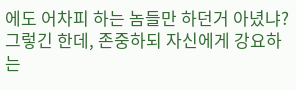에도 어차피 하는 놈들만 하던거 아녔냐?
그렇긴 한데, 존중하되 자신에게 강요하는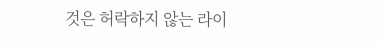것은 허락하지 않는 라이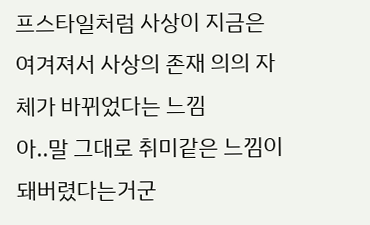프스타일처럼 사상이 지금은 여겨져서 사상의 존재 의의 자체가 바뀌었다는 느낌
아..말 그대로 취미같은 느낌이 돼버렸다는거군